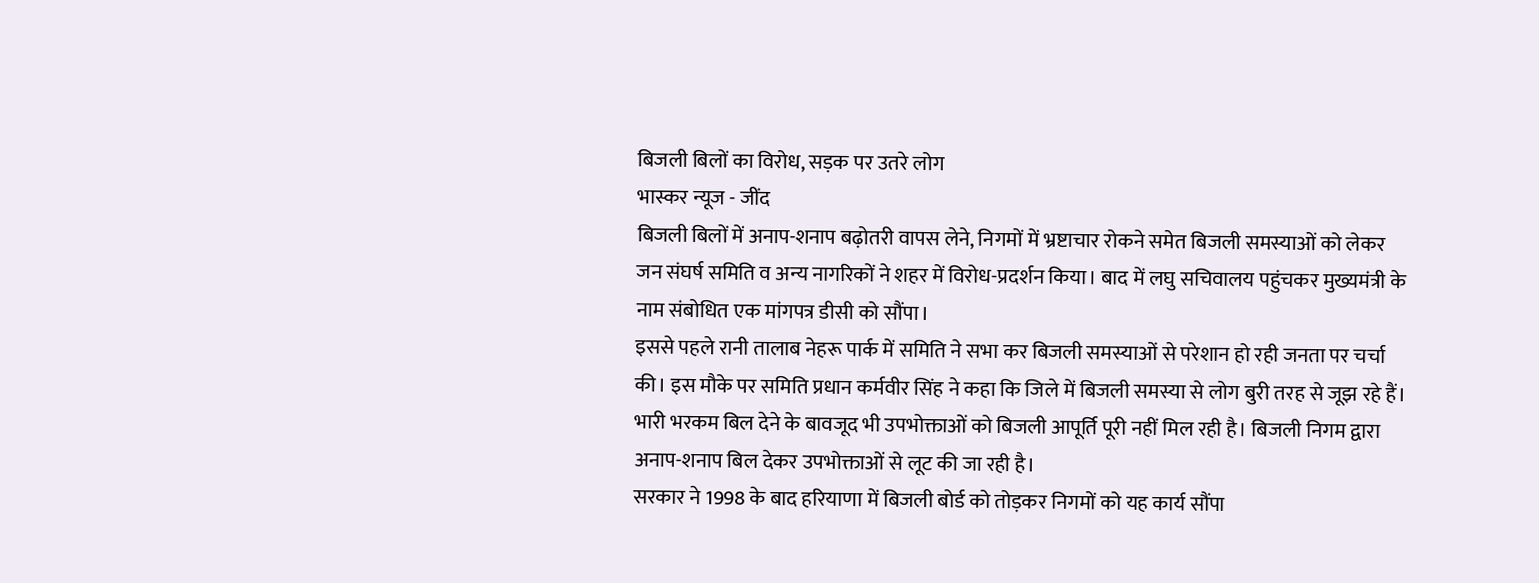बिजली बिलों का विरोध, सड़क पर उतरे लोग
भास्कर न्यूज - जींद
बिजली बिलों में अनाप-शनाप बढ़ोतरी वापस लेने, निगमों में भ्रष्टाचार रोकने समेत बिजली समस्याओं को लेकर जन संघर्ष समिति व अन्य नागरिकों ने शहर में विरोध-प्रदर्शन किया। बाद में लघु सचिवालय पहुंचकर मुख्यमंत्री के नाम संबोधित एक मांगपत्र डीसी को सौंपा।
इससे पहले रानी तालाब नेहरू पार्क में समिति ने सभा कर बिजली समस्याओं से परेशान हो रही जनता पर चर्चा की। इस मौके पर समिति प्रधान कर्मवीर सिंह ने कहा कि जिले में बिजली समस्या से लोग बुरी तरह से जूझ रहे हैं। भारी भरकम बिल देने के बावजूद भी उपभोक्ताओं को बिजली आपूर्ति पूरी नहीं मिल रही है। बिजली निगम द्वारा अनाप-शनाप बिल देकर उपभोक्ताओं से लूट की जा रही है।
सरकार ने 1998 के बाद हरियाणा में बिजली बोर्ड को तोड़कर निगमों को यह कार्य सौंपा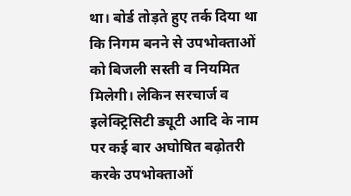था। बोर्ड तोड़ते हुए तर्क दिया था कि निगम बनने से उपभोक्ताओं को बिजली सस्ती व नियमित मिलेगी। लेकिन सरचार्ज व इलेक्ट्रिसिटी ड्यूटी आदि के नाम पर कई बार अघोषित बढ़ोतरी करके उपभोक्ताओं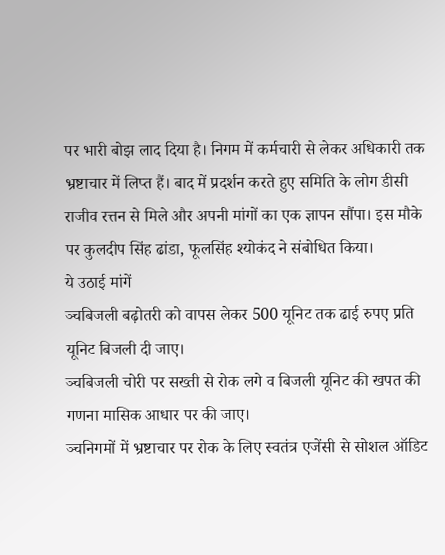पर भारी बोझ लाद दिया है। निगम में कर्मचारी से लेकर अधिकारी तक भ्रष्टाचार में लिप्त हैं। बाद में प्रदर्शन करते हुए समिति के लोग डीसी राजीव रत्तन से मिले और अपनी मांगों का एक ज्ञापन सौंपा। इस मौके पर कुलदीप सिंह ढांडा, फूलसिंह श्योकंद ने संबोधित किया।
ये उठाई मांगें
ञ्चबिजली बढ़ोतरी को वापस लेकर 500 यूनिट तक ढाई रुपए प्रति यूनिट बिजली दी जाए।
ञ्चबिजली चोरी पर सख्ती से रोक लगे व बिजली यूनिट की खपत की गणना मासिक आधार पर की जाए।
ञ्चनिगमों में भ्रष्टाचार पर रोक के लिए स्वतंत्र एजेंसी से सोशल ऑडिट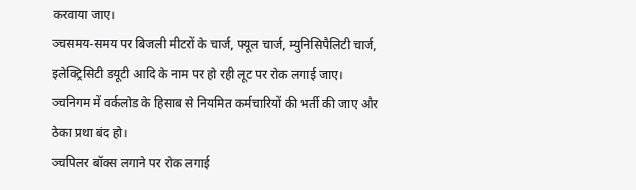करवाया जाए।
ञ्चसमय-समय पर बिजली मीटरों के चार्ज, फ्यूल चार्ज, म्युनिसिपैलिटी चार्ज, इलेक्ट्रिसिटी डयूटी आदि के नाम पर हो रही लूट पर रोक लगाई जाए।
ञ्चनिगम में वर्कलोड के हिसाब से नियमित कर्मचारियों की भर्ती की जाए और ठेका प्रथा बंद हो।
ञ्चपिलर बॉक्स लगाने पर रोक लगाई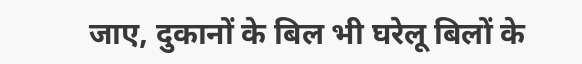जाए, दुकानों के बिल भी घरेलू बिलों के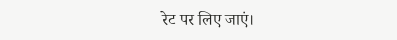रेट पर लिए जाएं।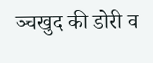ञ्चखुद की डोरी व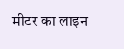मीटर का लाइन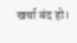खर्चा बंद हो।